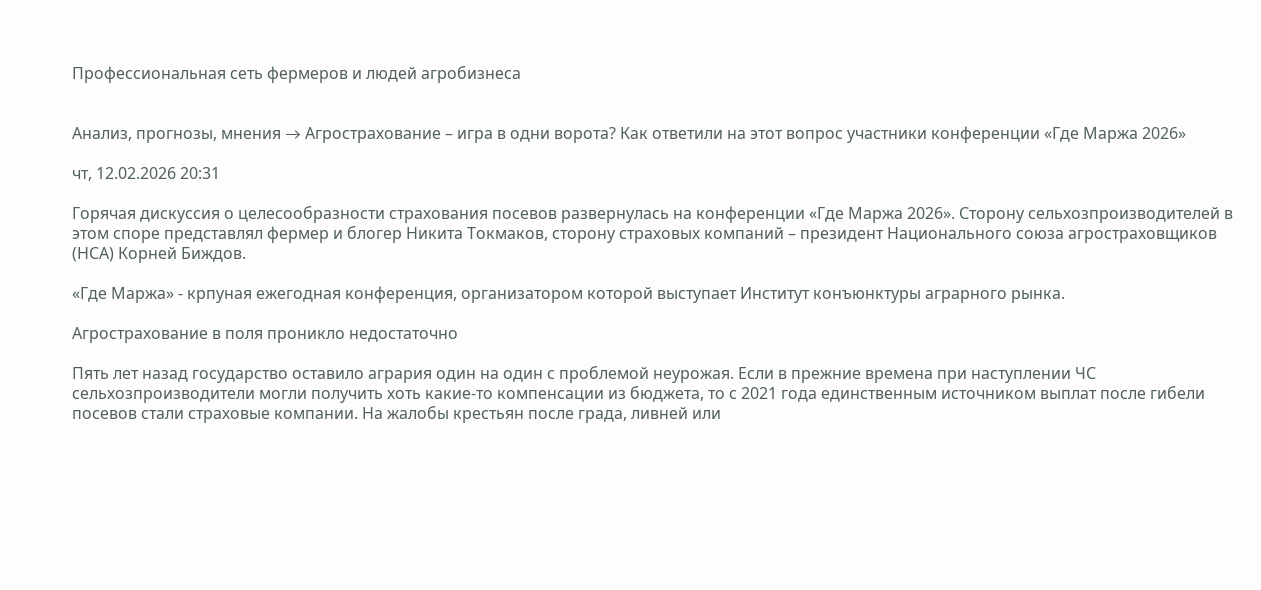Профессиональная сеть фермеров и людей агробизнеса


Анализ, прогнозы, мнения → Агрострахование – игра в одни ворота? Как ответили на этот вопрос участники конференции «Где Маржа 2026»

чт, 12.02.2026 20:31

Горячая дискуссия о целесообразности страхования посевов развернулась на конференции «Где Маржа 2026». Сторону сельхозпроизводителей в этом споре представлял фермер и блогер Никита Токмаков, сторону страховых компаний – президент Национального союза агростраховщиков (НСА) Корней Биждов.

«Где Маржа» - крпуная ежегодная конференция, организатором которой выступает Институт конъюнктуры аграрного рынка.

Агрострахование в поля проникло недостаточно

Пять лет назад государство оставило агрария один на один с проблемой неурожая. Если в прежние времена при наступлении ЧС сельхозпроизводители могли получить хоть какие-то компенсации из бюджета, то с 2021 года единственным источником выплат после гибели посевов стали страховые компании. На жалобы крестьян после града, ливней или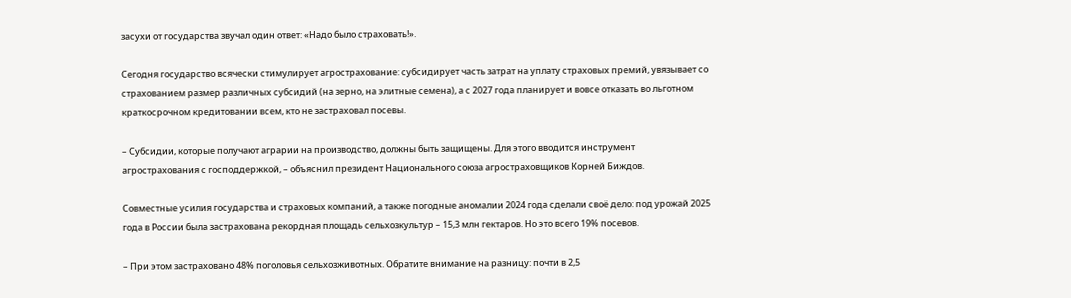засухи от государства звучал один ответ: «Надо было страховать!».

Сегодня государство всячески стимулирует агрострахование: субсидирует часть затрат на уплату страховых премий, увязывает со страхованием размер различных субсидий (на зерно, на элитные семена), а с 2027 года планирует и вовсе отказать во льготном краткосрочном кредитовании всем, кто не застраховал посевы.

– Субсидии, которые получают аграрии на производство, должны быть защищены. Для этого вводится инструмент агрострахования с господдержкой, – объяснил президент Национального союза агростраховщиков Корней Биждов.

Совместные усилия государства и страховых компаний, а также погодные аномалии 2024 года сделали своё дело: под урожай 2025 года в России была застрахована рекордная площадь сельхозкультур – 15,3 млн гектаров. Но это всего 19% посевов.

– При этом застраховано 48% поголовья сельхозживотных. Обратите внимание на разницу: почти в 2,5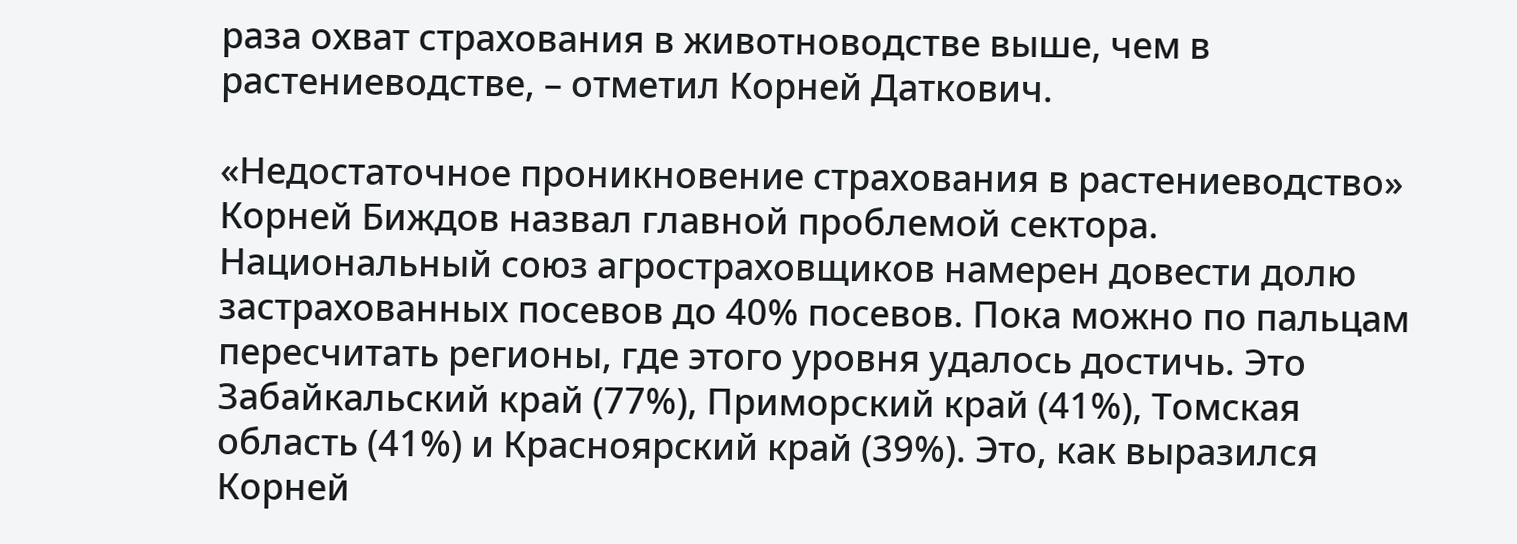раза охват страхования в животноводстве выше, чем в растениеводстве, – отметил Корней Даткович.

«Недостаточное проникновение страхования в растениеводство» Корней Биждов назвал главной проблемой сектора. Национальный союз агростраховщиков намерен довести долю застрахованных посевов до 40% посевов. Пока можно по пальцам пересчитать регионы, где этого уровня удалось достичь. Это Забайкальский край (77%), Приморский край (41%), Томская область (41%) и Красноярский край (39%). Это, как выразился Корней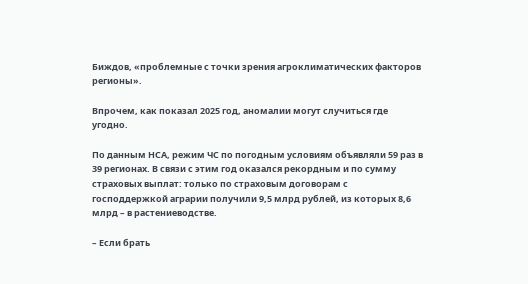Биждов, «проблемные с точки зрения агроклиматических факторов регионы».

Впрочем, как показал 2025 год, аномалии могут случиться где угодно.

По данным НСА, режим ЧС по погодным условиям объявляли 59 раз в 39 регионах. В связи с этим год оказался рекордным и по сумму страховых выплат: только по страховым договорам с господдержкой аграрии получили 9,5 млрд рублей, из которых 8,6 млрд – в растениеводстве.

– Если брать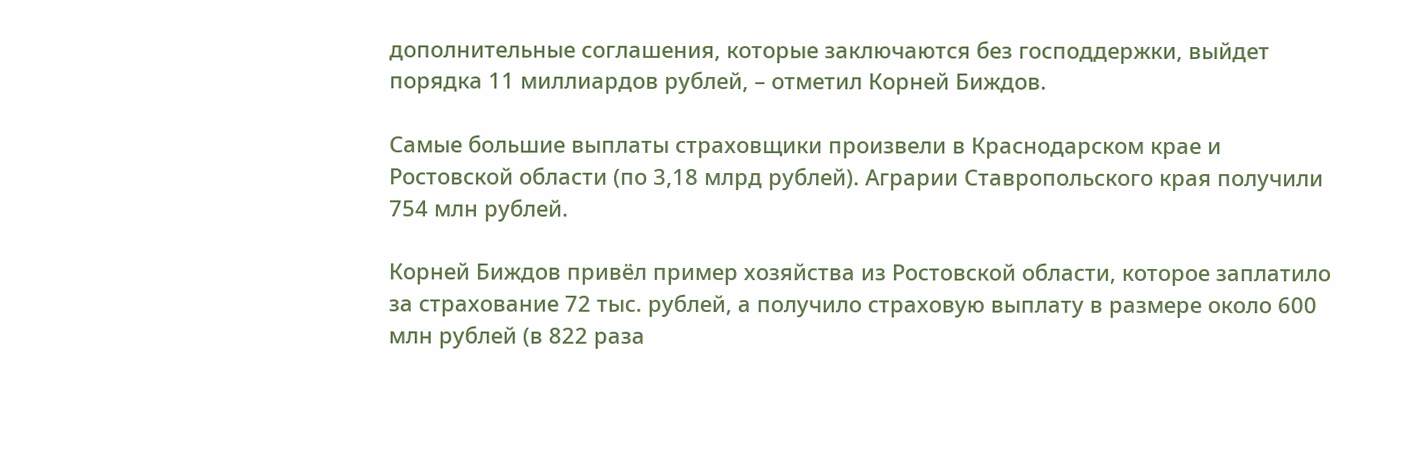дополнительные соглашения, которые заключаются без господдержки, выйдет порядка 11 миллиардов рублей, – отметил Корней Биждов.

Самые большие выплаты страховщики произвели в Краснодарском крае и Ростовской области (по 3,18 млрд рублей). Аграрии Ставропольского края получили 754 млн рублей.

Корней Биждов привёл пример хозяйства из Ростовской области, которое заплатило за страхование 72 тыс. рублей, а получило страховую выплату в размере около 600 млн рублей (в 822 раза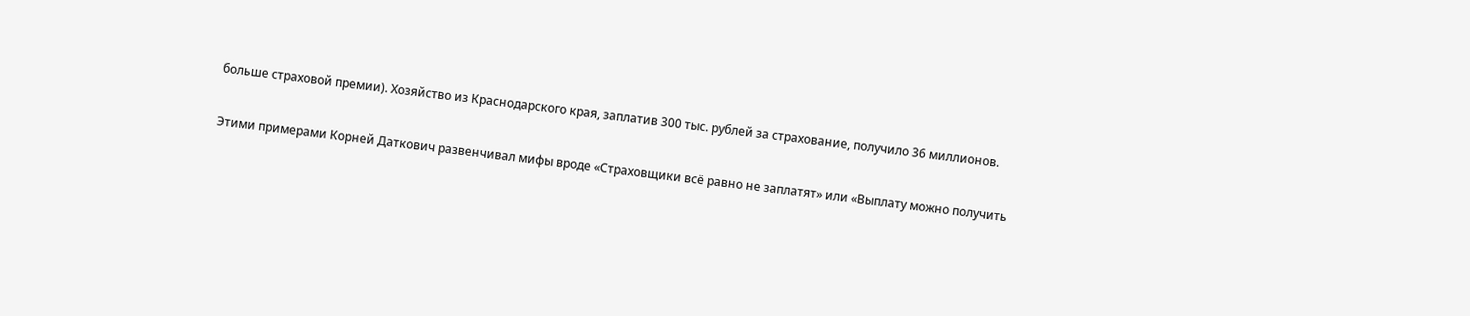больше страховой премии). Хозяйство из Краснодарского края, заплатив 300 тыс. рублей за страхование, получило 36 миллионов.

Этими примерами Корней Даткович развенчивал мифы вроде «Страховщики всё равно не заплатят» или «Выплату можно получить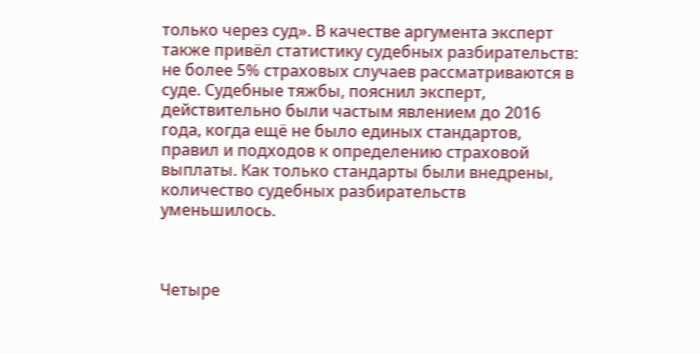только через суд». В качестве аргумента эксперт также привёл статистику судебных разбирательств: не более 5% страховых случаев рассматриваются в суде. Судебные тяжбы, пояснил эксперт, действительно были частым явлением до 2016 года, когда ещё не было единых стандартов, правил и подходов к определению страховой выплаты. Как только стандарты были внедрены, количество судебных разбирательств уменьшилось.



Четыре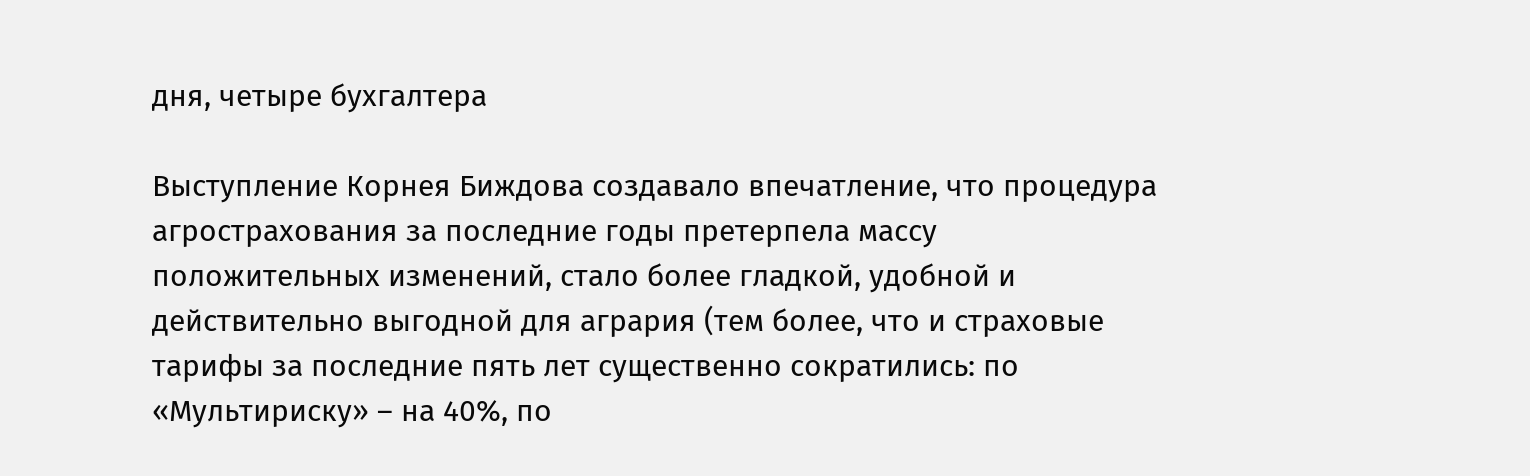дня, четыре бухгалтера

Выступление Корнея Биждова создавало впечатление, что процедура агрострахования за последние годы претерпела массу положительных изменений, стало более гладкой, удобной и действительно выгодной для агрария (тем более, что и страховые тарифы за последние пять лет существенно сократились: по «Мультириску» – на 40%, по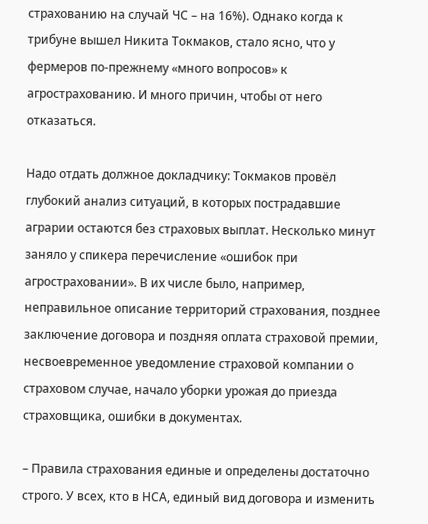страхованию на случай ЧС – на 16%). Однако когда к трибуне вышел Никита Токмаков, стало ясно, что у фермеров по-прежнему «много вопросов» к агрострахованию. И много причин, чтобы от него отказаться.

Надо отдать должное докладчику: Токмаков провёл глубокий анализ ситуаций, в которых пострадавшие аграрии остаются без страховых выплат. Несколько минут заняло у спикера перечисление «ошибок при агростраховании». В их числе было, например, неправильное описание территорий страхования, позднее заключение договора и поздняя оплата страховой премии, несвоевременное уведомление страховой компании о страховом случае, начало уборки урожая до приезда страховщика, ошибки в документах.

– Правила страхования единые и определены достаточно строго. У всех, кто в НСА, единый вид договора и изменить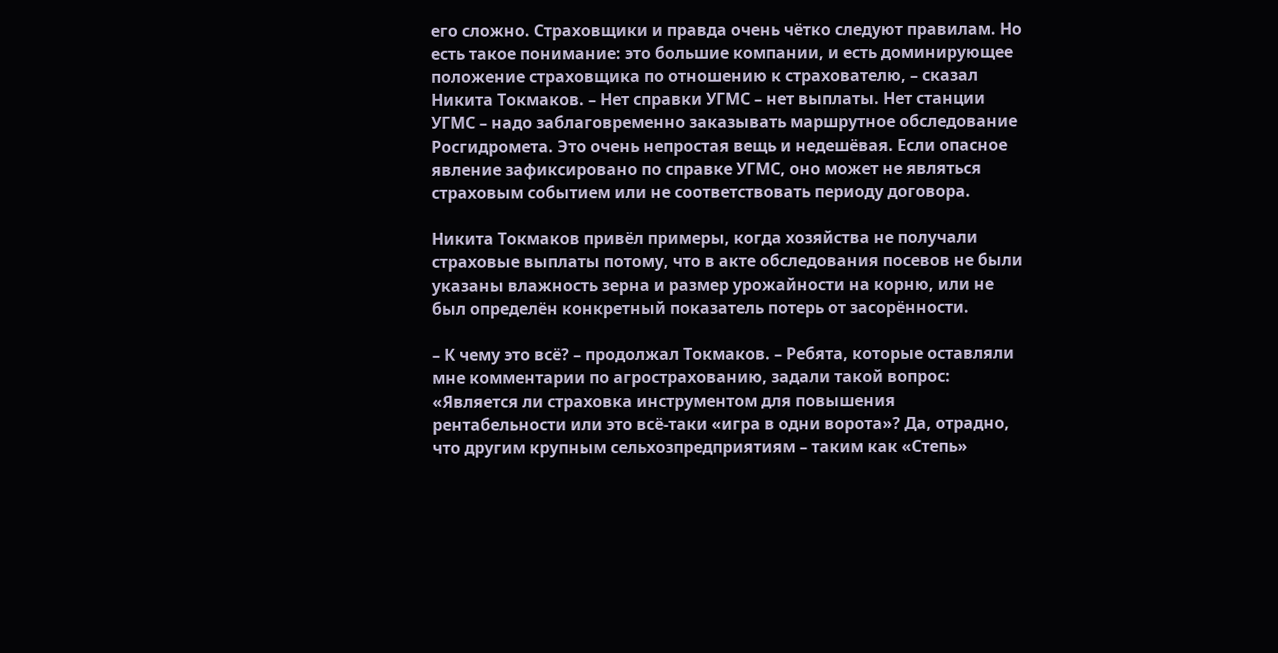его сложно. Страховщики и правда очень чётко следуют правилам. Но есть такое понимание: это большие компании, и есть доминирующее положение страховщика по отношению к страхователю, – сказал Никита Токмаков. – Нет справки УГМС – нет выплаты. Нет станции УГМС – надо заблаговременно заказывать маршрутное обследование Росгидромета. Это очень непростая вещь и недешёвая. Если опасное явление зафиксировано по справке УГМС, оно может не являться страховым событием или не соответствовать периоду договора.

Никита Токмаков привёл примеры, когда хозяйства не получали страховые выплаты потому, что в акте обследования посевов не были указаны влажность зерна и размер урожайности на корню, или не был определён конкретный показатель потерь от засорённости.

– К чему это всё? – продолжал Токмаков. – Ребята, которые оставляли мне комментарии по агрострахованию, задали такой вопрос: «Является ли страховка инструментом для повышения рентабельности или это всё-таки «игра в одни ворота»? Да, отрадно, что другим крупным сельхозпредприятиям – таким как «Степь»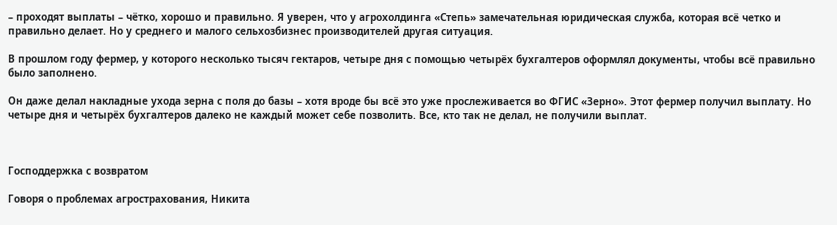– проходят выплаты – чётко, хорошо и правильно. Я уверен, что у агрохолдинга «Степь» замечательная юридическая служба, которая всё четко и правильно делает. Но у среднего и малого сельхозбизнес производителей другая ситуация.

В прошлом году фермер, у которого несколько тысяч гектаров, четыре дня с помощью четырёх бухгалтеров оформлял документы, чтобы всё правильно было заполнено.

Он даже делал накладные ухода зерна с поля до базы – хотя вроде бы всё это уже прослеживается во ФГИС «Зерно». Этот фермер получил выплату. Но четыре дня и четырёх бухгалтеров далеко не каждый может себе позволить. Все, кто так не делал, не получили выплат.



Господдержка с возвратом

Говоря о проблемах агрострахования, Никита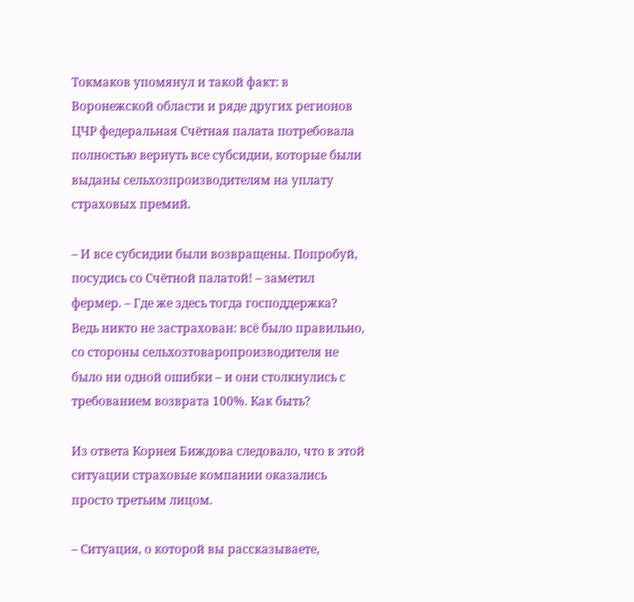Токмаков упомянул и такой факт: в Воронежской области и ряде других регионов ЦЧР федеральная Счётная палата потребовала полностью вернуть все субсидии, которые были выданы сельхозпроизводителям на уплату страховых премий.

– И все субсидии были возвращены. Попробуй, посудись со Счётной палатой! – заметил фермер. – Где же здесь тогда господдержка? Ведь никто не застрахован: всё было правильно, со стороны сельхозтоваропроизводителя не было ни одной ошибки – и они столкнулись с требованием возврата 100%. Как быть?

Из ответа Корнея Биждова следовало, что в этой ситуации страховые компании оказались просто третьим лицом.

– Ситуация, о которой вы рассказываете,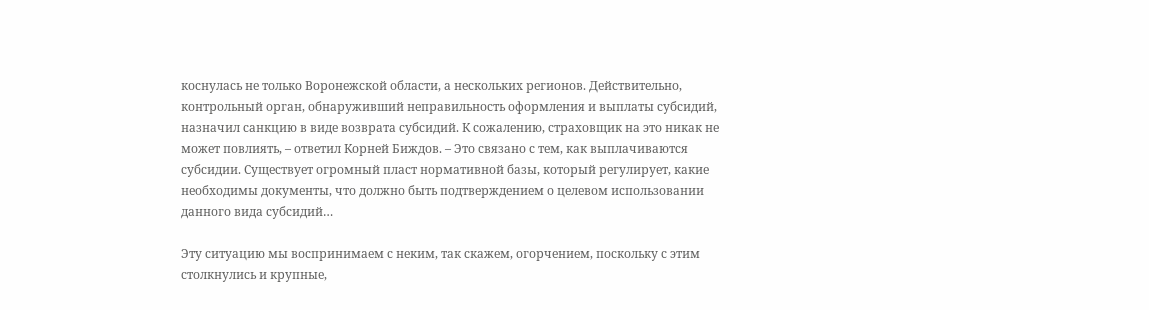коснулась не только Воронежской области, а нескольких регионов. Действительно, контрольный орган, обнаруживший неправильность оформления и выплаты субсидий, назначил санкцию в виде возврата субсидий. К сожалению, страховщик на это никак не может повлиять, – ответил Корней Биждов. – Это связано с тем, как выплачиваются субсидии. Существует огромный пласт нормативной базы, который регулирует, какие необходимы документы, что должно быть подтверждением о целевом использовании данного вида субсидий…

Эту ситуацию мы воспринимаем с неким, так скажем, огорчением, поскольку с этим столкнулись и крупные,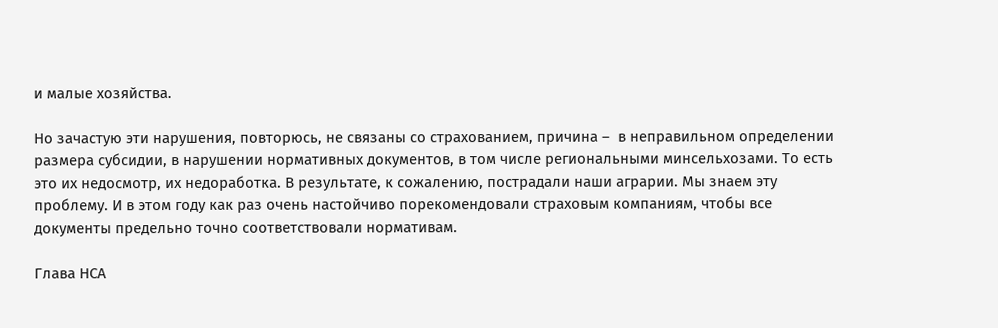и малые хозяйства.

Но зачастую эти нарушения, повторюсь, не связаны со страхованием, причина –  в неправильном определении размера субсидии, в нарушении нормативных документов, в том числе региональными минсельхозами. То есть это их недосмотр, их недоработка. В результате, к сожалению, пострадали наши аграрии. Мы знаем эту проблему. И в этом году как раз очень настойчиво порекомендовали страховым компаниям, чтобы все документы предельно точно соответствовали нормативам.

Глава НСА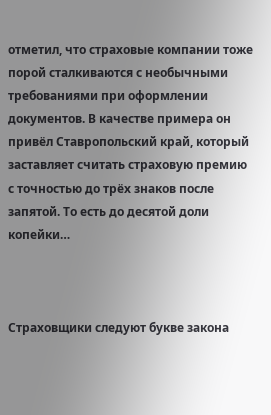отметил, что страховые компании тоже порой сталкиваются с необычными требованиями при оформлении документов. В качестве примера он привёл Ставропольский край, который заставляет считать страховую премию с точностью до трёх знаков после запятой. То есть до десятой доли копейки…



Страховщики следуют букве закона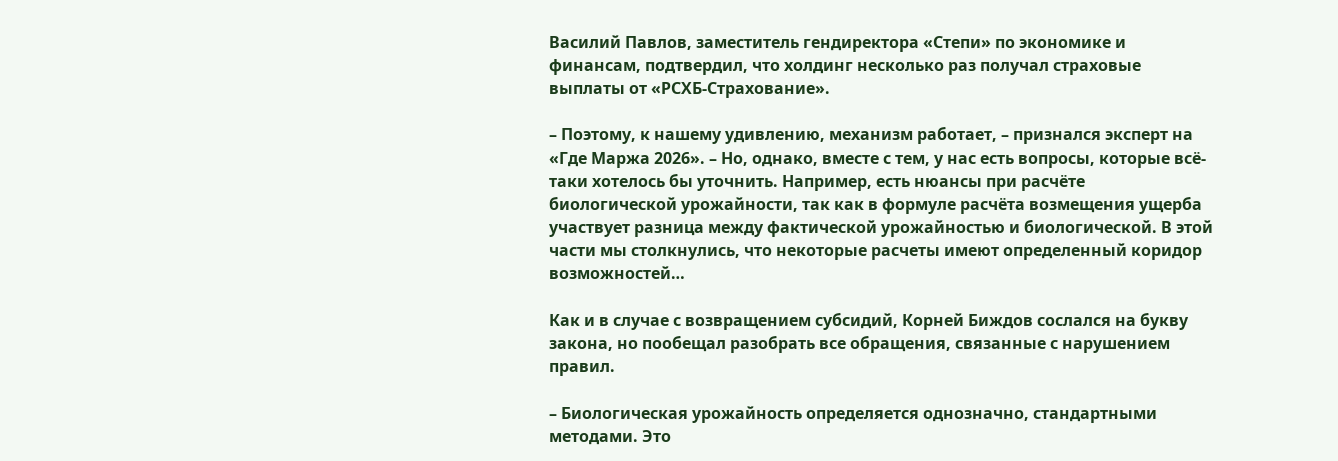Василий Павлов, заместитель гендиректора «Степи» по экономике и финансам, подтвердил, что холдинг несколько раз получал страховые выплаты от «РСХБ-Страхование».

– Поэтому, к нашему удивлению, механизм работает, – признался эксперт на «Где Маржа 2026». – Но, однако, вместе с тем, у нас есть вопросы, которые всё-таки хотелось бы уточнить. Например, есть нюансы при расчёте биологической урожайности, так как в формуле расчёта возмещения ущерба участвует разница между фактической урожайностью и биологической. В этой части мы столкнулись, что некоторые расчеты имеют определенный коридор возможностей…

Как и в случае с возвращением субсидий, Корней Биждов сослался на букву закона, но пообещал разобрать все обращения, связанные с нарушением правил.

– Биологическая урожайность определяется однозначно, стандартными методами. Это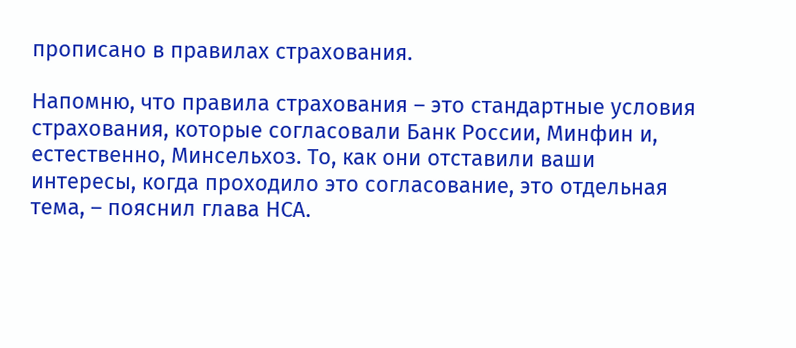прописано в правилах страхования.

Напомню, что правила страхования – это стандартные условия страхования, которые согласовали Банк России, Минфин и, естественно, Минсельхоз. То, как они отставили ваши интересы, когда проходило это согласование, это отдельная тема, – пояснил глава НСА.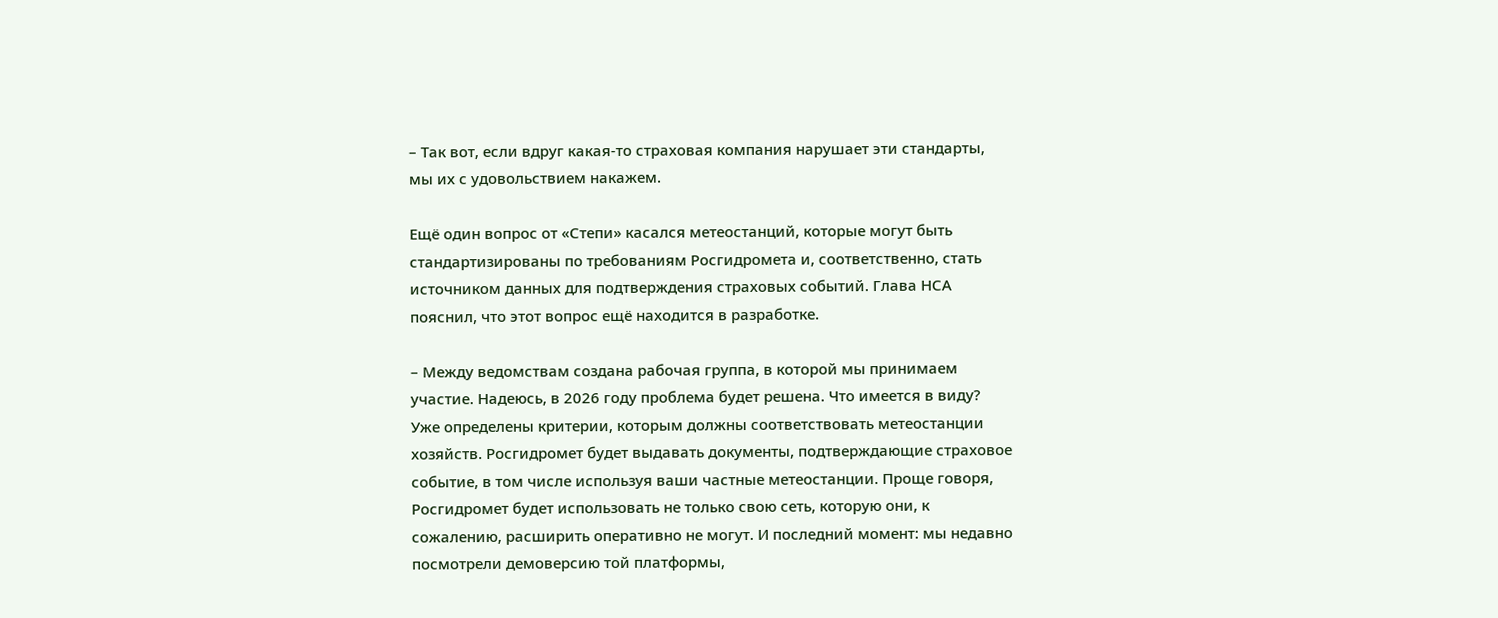– Так вот, если вдруг какая-то страховая компания нарушает эти стандарты, мы их с удовольствием накажем.

Ещё один вопрос от «Степи» касался метеостанций, которые могут быть стандартизированы по требованиям Росгидромета и, соответственно, стать источником данных для подтверждения страховых событий. Глава НСА пояснил, что этот вопрос ещё находится в разработке.

– Между ведомствам создана рабочая группа, в которой мы принимаем участие. Надеюсь, в 2026 году проблема будет решена. Что имеется в виду? Уже определены критерии, которым должны соответствовать метеостанции хозяйств. Росгидромет будет выдавать документы, подтверждающие страховое событие, в том числе используя ваши частные метеостанции. Проще говоря, Росгидромет будет использовать не только свою сеть, которую они, к сожалению, расширить оперативно не могут. И последний момент: мы недавно посмотрели демоверсию той платформы,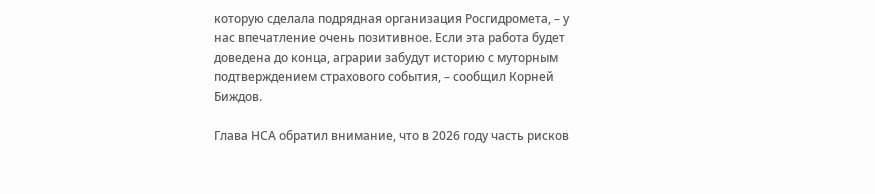которую сделала подрядная организация Росгидромета, – у нас впечатление очень позитивное. Если эта работа будет доведена до конца, аграрии забудут историю с муторным подтверждением страхового события, – сообщил Корней Биждов.

Глава НСА обратил внимание, что в 2026 году часть рисков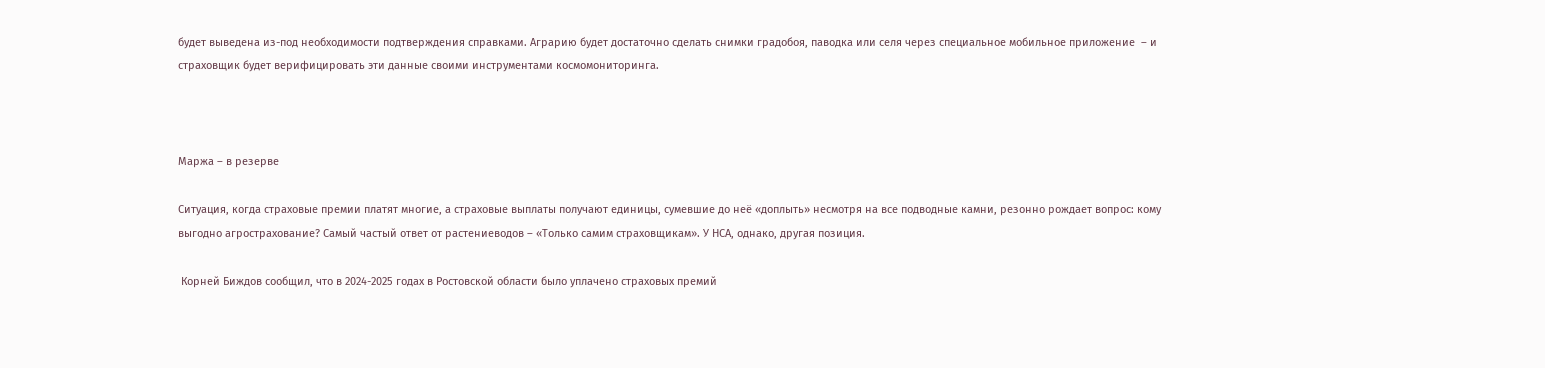будет выведена из-под необходимости подтверждения справками. Аграрию будет достаточно сделать снимки градобоя, паводка или селя через специальное мобильное приложение  – и страховщик будет верифицировать эти данные своими инструментами космомониторинга.



Маржа – в резерве

Ситуация, когда страховые премии платят многие, а страховые выплаты получают единицы, сумевшие до неё «доплыть» несмотря на все подводные камни, резонно рождает вопрос: кому выгодно агрострахование? Самый частый ответ от растениеводов – «Только самим страховщикам». У НСА, однако, другая позиция.

 Корней Биждов сообщил, что в 2024-2025 годах в Ростовской области было уплачено страховых премий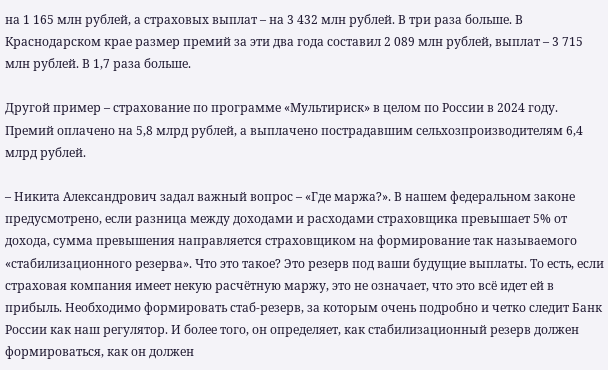на 1 165 млн рублей, а страховых выплат – на 3 432 млн рублей. В три раза больше. В Краснодарском крае размер премий за эти два года составил 2 089 млн рублей, выплат – 3 715 млн рублей. В 1,7 раза больше.

Другой пример – страхование по программе «Мультириск» в целом по России в 2024 году. Премий оплачено на 5,8 млрд рублей, а выплачено пострадавшим сельхозпроизводителям 6,4 млрд рублей.

– Никита Александрович задал важный вопрос – «Где маржа?». В нашем федеральном законе предусмотрено, если разница между доходами и расходами страховщика превышает 5% от дохода, сумма превышения направляется страховщиком на формирование так называемого «стабилизационного резерва». Что это такое? Это резерв под ваши будущие выплаты. То есть, если страховая компания имеет некую расчётную маржу, это не означает, что это всё идет ей в прибыль. Необходимо формировать стаб-резерв, за которым очень подробно и четко следит Банк России как наш регулятор. И более того, он определяет, как стабилизационный резерв должен формироваться, как он должен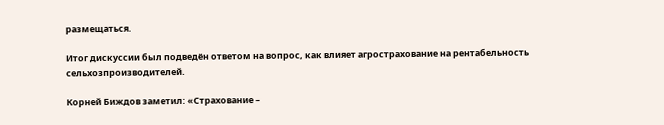размещаться.

Итог дискуссии был подведён ответом на вопрос, как влияет агрострахование на рентабельность сельхозпроизводителей.

Корней Биждов заметил: «Страхование –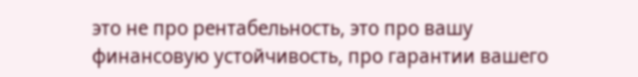это не про рентабельность, это про вашу финансовую устойчивость, про гарантии вашего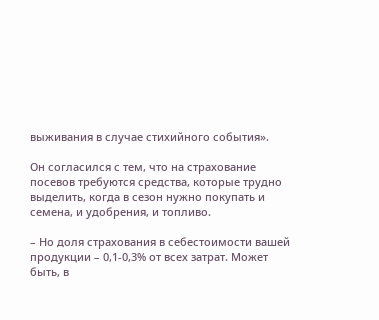выживания в случае стихийного события».

Он согласился с тем, что на страхование посевов требуются средства, которые трудно выделить, когда в сезон нужно покупать и семена, и удобрения, и топливо.

– Но доля страхования в себестоимости вашей продукции – 0,1-0,3% от всех затрат. Может быть, в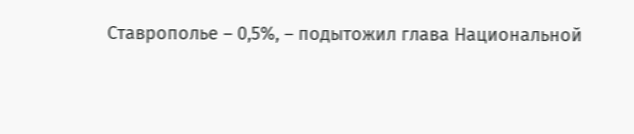Ставрополье – 0,5%, – подытожил глава Национальной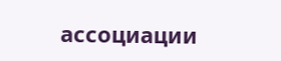ассоциации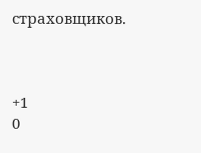страховщиков.



+1
0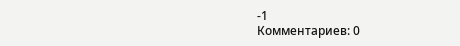-1
Комментариев: 0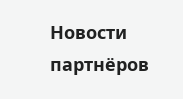Новости партнёров